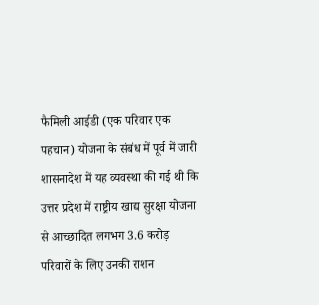फैमिली आईडी (एक परिवार एक पहचान) योजना के संबंध में पूर्व में जारी शासनादेश में यह व्यवस्था की गई थी कि उत्तर प्रदेश में राष्ट्रीय खाद्य सुरक्षा योजना से आच्छादित लगभग 3.6 करोड़ परिवारों के लिए उनकी राशन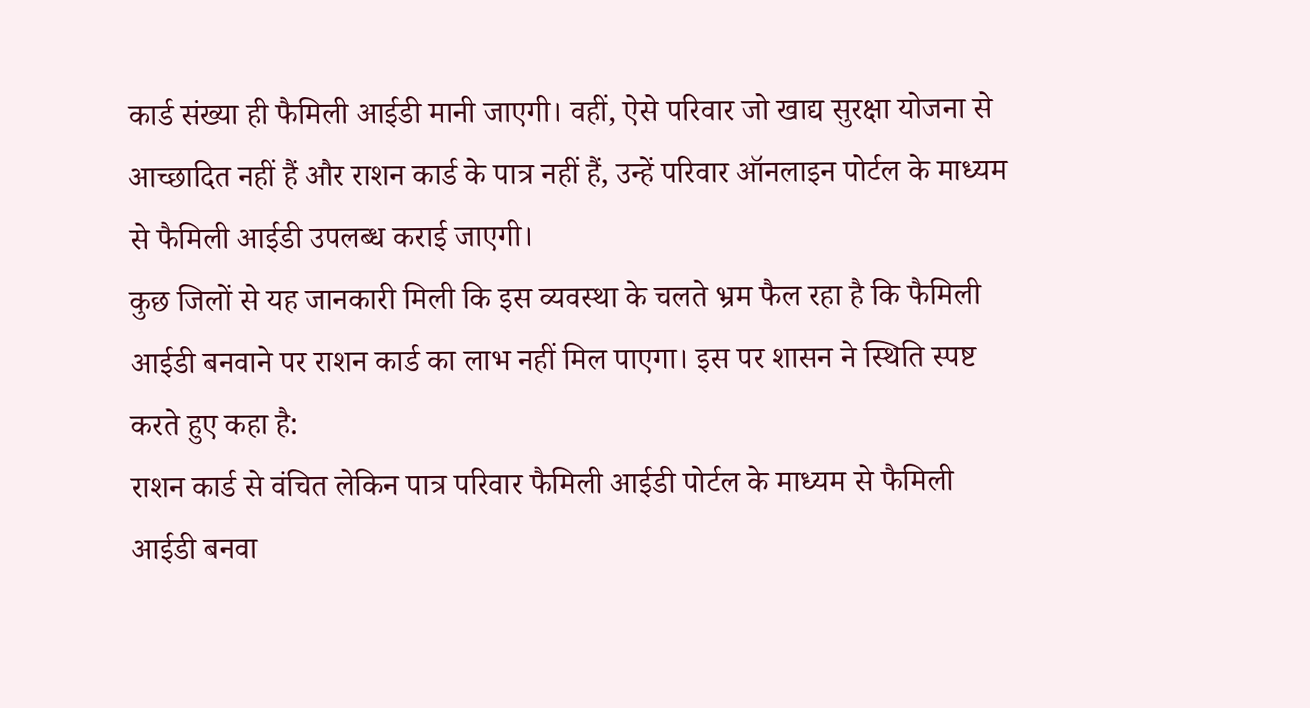कार्ड संख्या ही फैमिली आईडी मानी जाएगी। वहीं, ऐसे परिवार जो खाद्य सुरक्षा योजना से आच्छादित नहीं हैं और राशन कार्ड के पात्र नहीं हैं, उन्हें परिवार ऑनलाइन पोर्टल के माध्यम से फैमिली आईडी उपलब्ध कराई जाएगी।
कुछ जिलों से यह जानकारी मिली कि इस व्यवस्था के चलते भ्रम फैल रहा है कि फैमिली आईडी बनवाने पर राशन कार्ड का लाभ नहीं मिल पाएगा। इस पर शासन ने स्थिति स्पष्ट करते हुए कहा है:
राशन कार्ड से वंचित लेकिन पात्र परिवार फैमिली आईडी पोर्टल के माध्यम से फैमिली आईडी बनवा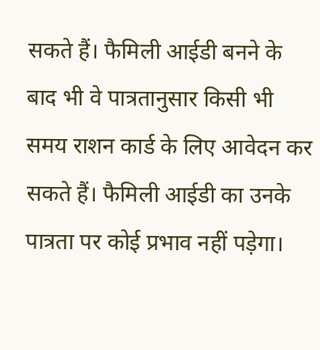सकते हैं। फैमिली आईडी बनने के बाद भी वे पात्रतानुसार किसी भी समय राशन कार्ड के लिए आवेदन कर सकते हैं। फैमिली आईडी का उनके पात्रता पर कोई प्रभाव नहीं पड़ेगा।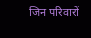जिन परिवारों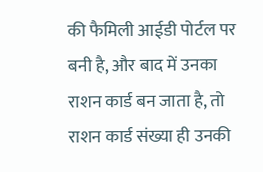की फैमिली आईडी पोर्टल पर बनी है, और बाद में उनका राशन कार्ड बन जाता है, तो राशन कार्ड संख्या ही उनकी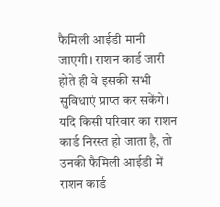फैमिली आईडी मानी जाएगी। राशन कार्ड जारी होते ही वे इसकी सभी सुविधाएं प्राप्त कर सकेंगे।
यदि किसी परिवार का राशन कार्ड निरस्त हो जाता है, तो उनकी फैमिली आईडी में राशन कार्ड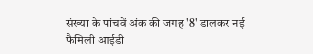संख्या के पांचवें अंक की जगह '8' डालकर नई फैमिली आईडी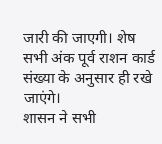जारी की जाएगी। शेष सभी अंक पूर्व राशन कार्ड संख्या के अनुसार ही रखे जाएंगे।
शासन ने सभी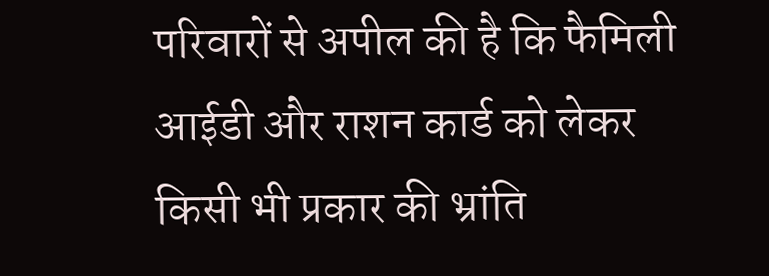परिवारों से अपील की है कि फैमिली आईडी और राशन कार्ड को लेकर किसी भी प्रकार की भ्रांति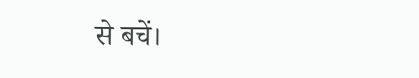से बचें।